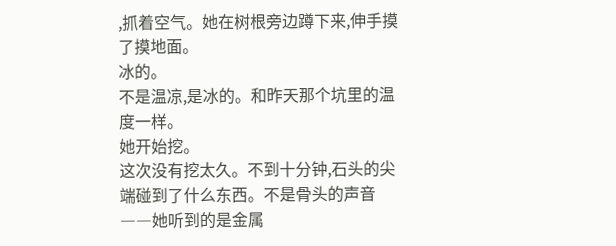,抓着空气。她在树根旁边蹲下来,伸手摸了摸地面。
冰的。
不是温凉,是冰的。和昨天那个坑里的温度一样。
她开始挖。
这次没有挖太久。不到十分钟,石头的尖端碰到了什么东西。不是骨头的声音――她听到的是金属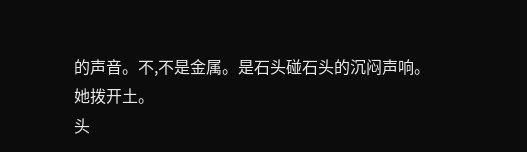的声音。不,不是金属。是石头碰石头的沉闷声响。
她拨开土。
头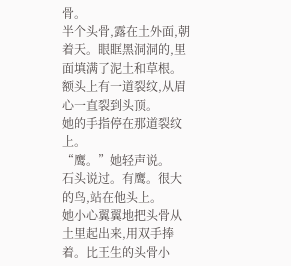骨。
半个头骨,露在土外面,朝着天。眼眶黑洞洞的,里面填满了泥土和草根。额头上有一道裂纹,从眉心一直裂到头顶。
她的手指停在那道裂纹上。
“鹰。”她轻声说。
石头说过。有鹰。很大的鸟,站在他头上。
她小心翼翼地把头骨从土里起出来,用双手捧着。比王生的头骨小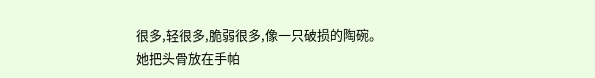很多,轻很多,脆弱很多,像一只破损的陶碗。
她把头骨放在手帕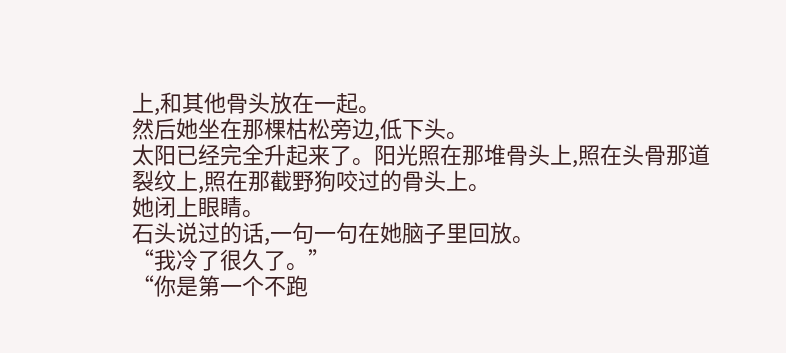上,和其他骨头放在一起。
然后她坐在那棵枯松旁边,低下头。
太阳已经完全升起来了。阳光照在那堆骨头上,照在头骨那道裂纹上,照在那截野狗咬过的骨头上。
她闭上眼睛。
石头说过的话,一句一句在她脑子里回放。
“我冷了很久了。”
“你是第一个不跑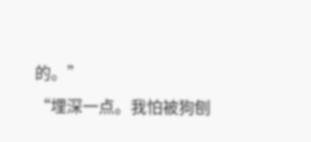的。”
“埋深一点。我怕被狗刨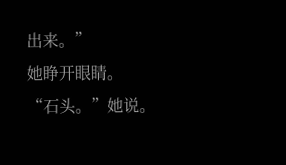出来。”
她睁开眼睛。
“石头。”她说。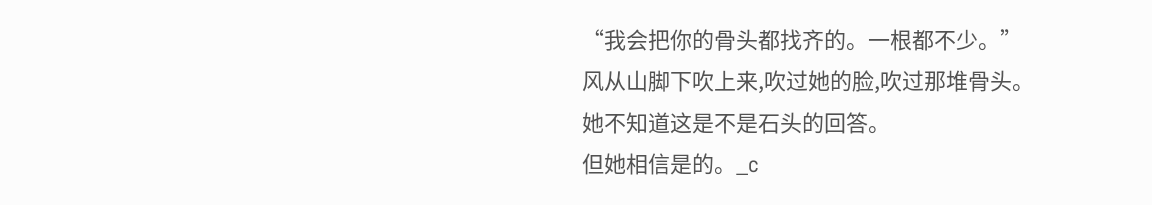“我会把你的骨头都找齐的。一根都不少。”
风从山脚下吹上来,吹过她的脸,吹过那堆骨头。
她不知道这是不是石头的回答。
但她相信是的。_c